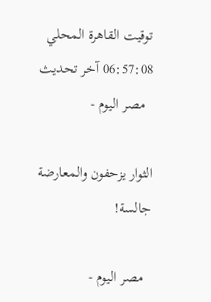توقيت القاهرة المحلي 06:57:08 آخر تحديث
  مصر اليوم -

الثوار يزحفون والمعارضة جالسة!

  مصر اليوم -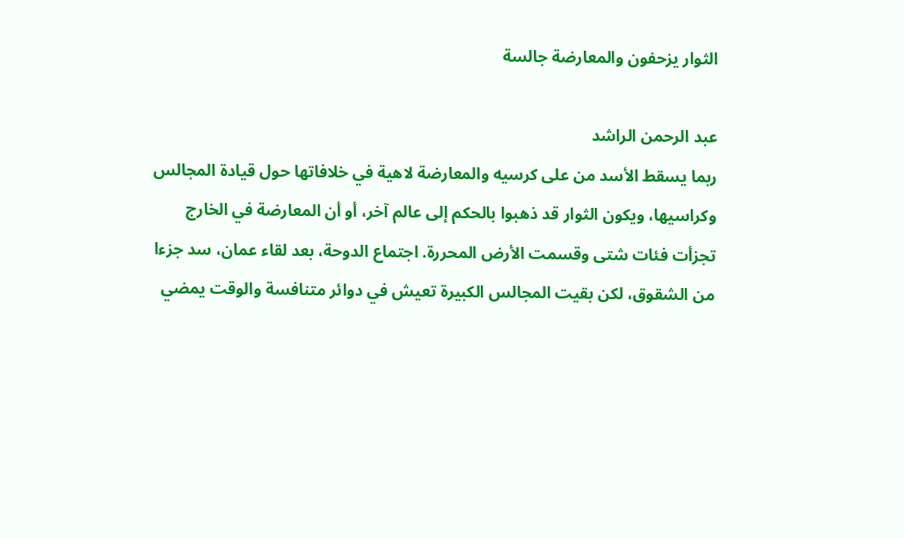الثوار يزحفون والمعارضة جالسة

عبد الرحمن الراشد
ربما يسقط الأسد من على كرسيه والمعارضة لاهية في خلافاتها حول قيادة المجالس وكراسيها، ويكون الثوار قد ذهبوا بالحكم إلى عالم آخر، أو أن المعارضة في الخارج تجزأت فئات شتى وقسمت الأرض المحررة. اجتماع الدوحة، بعد لقاء عمان، سد جزءا من الشقوق، لكن بقيت المجالس الكبيرة تعيش في دوائر متنافسة والوقت يمضي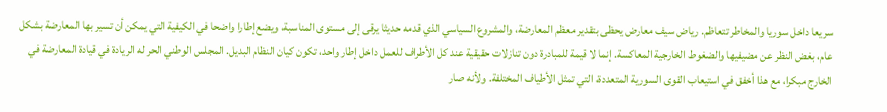سريعا داخل سوريا والمخاطر تتعاظم. رياض سيف معارض يحظى بتقدير معظم المعارضة، والمشروع السياسي الذي قدمه حديثا يرقى إلى مستوى المناسبة، ويضع إطارا واضحا في الكيفية التي يمكن أن تسير بها المعارضة بشكل عام، بغض النظر عن مضيفيها والضغوط الخارجية المعاكسة. إنما لا قيمة للمبادرة دون تنازلات حقيقية عند كل الأطراف للعمل داخل إطار واحد، تكون كيان النظام البديل. المجلس الوطني الحر له الريادة في قيادة المعارضة في الخارج مبكرا، مع هذا أخفق في استيعاب القوى السورية المتعددة، التي تمثل الأطياف المختلفة. ولأنه صار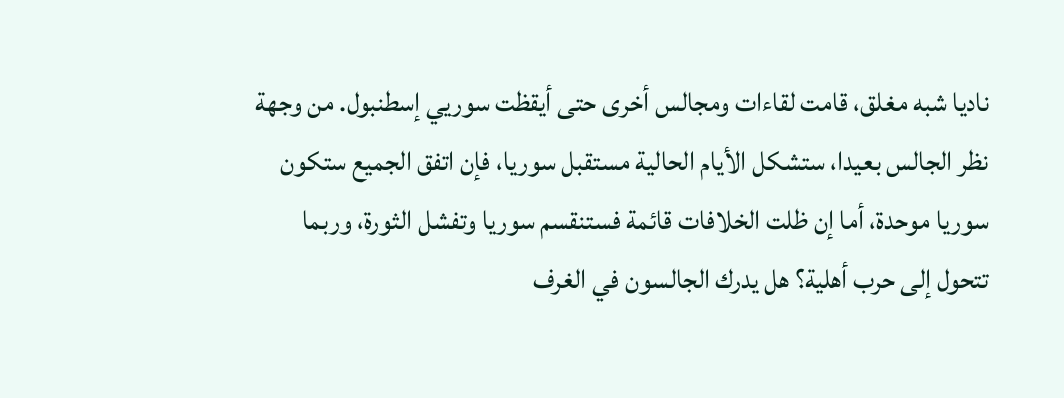ناديا شبه مغلق، قامت لقاءات ومجالس أخرى حتى أيقظت سوريي إسطنبول. من وجهة نظر الجالس بعيدا، ستشكل الأيام الحالية مستقبل سوريا، فإن اتفق الجميع ستكون سوريا موحدة، أما إن ظلت الخلافات قائمة فستنقسم سوريا وتفشل الثورة، وربما تتحول إلى حرب أهلية؟ هل يدرك الجالسون في الغرف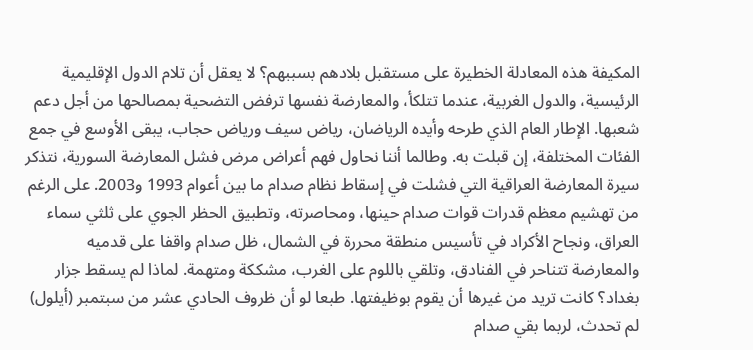المكيفة هذه المعادلة الخطيرة على مستقبل بلادهم بسببهم؟ لا يعقل أن تلام الدول الإقليمية الرئيسية، والدول الغربية، عندما تتلكأ، والمعارضة نفسها ترفض التضحية بمصالحها من أجل دعم شعبها. الإطار العام الذي طرحه وأيده الرياضان، رياض سيف ورياض حجاب، يبقى الأوسع في جمع الفئات المختلفة، إن قبلت به. وطالما أننا نحاول فهم أعراض مرض فشل المعارضة السورية، نتذكر سيرة المعارضة العراقية التي فشلت في إسقاط نظام صدام ما بين أعوام 1993 و2003. على الرغم من تهشيم معظم قدرات قوات صدام حينها، ومحاصرته، وتطبيق الحظر الجوي على ثلثي سماء العراق، ونجاح الأكراد في تأسيس منطقة محررة في الشمال، ظل صدام واقفا على قدميه والمعارضة تتناحر في الفنادق، وتلقي باللوم على الغرب، مشككة ومتهمة. لماذا لم يسقط جزار بغداد؟ كانت تريد من غيرها أن يقوم بوظيفتها. طبعا لو أن ظروف الحادي عشر من سبتمبر (أيلول) لم تحدث، لربما بقي صدام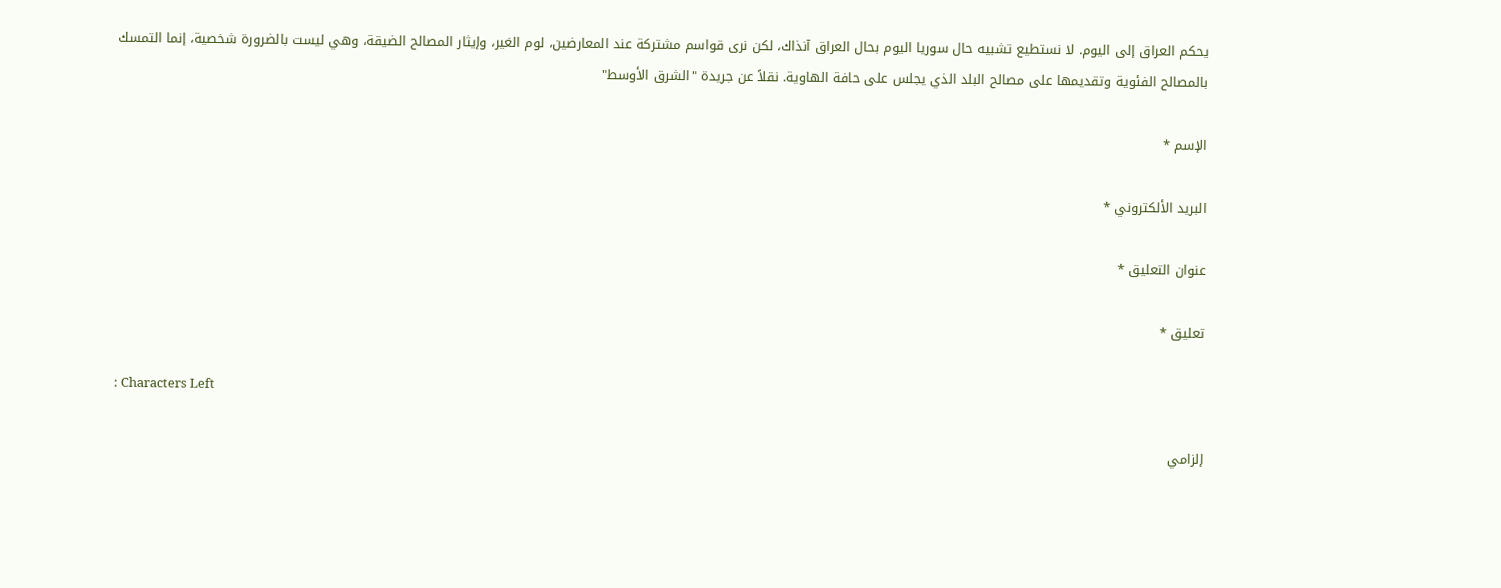يحكم العراق إلى اليوم. لا نستطيع تشبيه حال سوريا اليوم بحال العراق آنذاك، لكن نرى قواسم مشتركة عند المعارضين، لوم الغير، وإيثار المصالح الضيقة، وهي ليست بالضرورة شخصية، إنما التمسك بالمصالح الفئوية وتقديمها على مصالح البلد الذي يجلس على حافة الهاوية. نقلاً عن جريدة "الشرق الأوسط"

الإسم *

البريد الألكتروني *

عنوان التعليق *

تعليق *

: Characters Left

إلزامي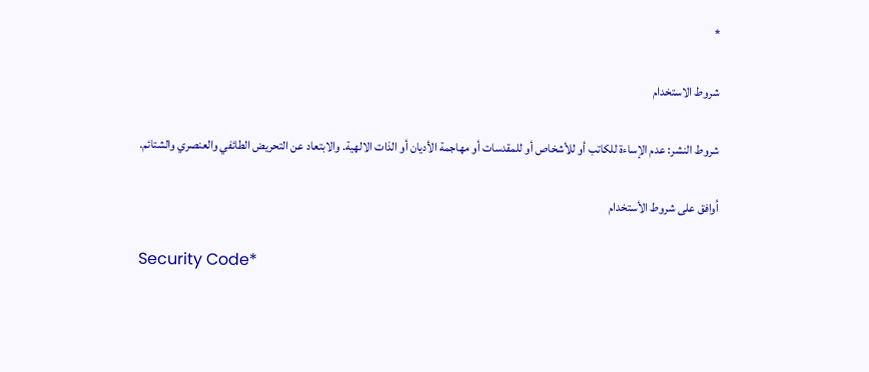*

شروط الاستخدام

شروط النشر: عدم الإساءة للكاتب أو للأشخاص أو للمقدسات أو مهاجمة الأديان أو الذات الالهية. والابتعاد عن التحريض الطائفي والعنصري والشتائم.

اُوافق على شروط الأستخدام

Security Code*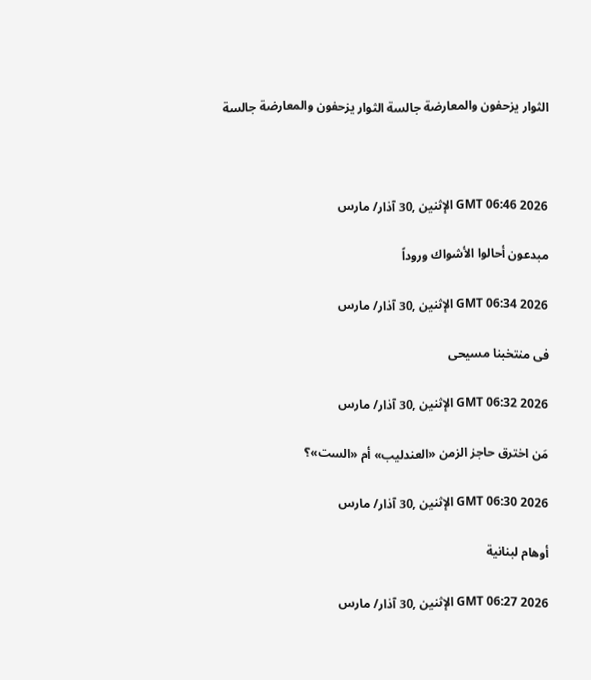الثوار يزحفون والمعارضة جالسة الثوار يزحفون والمعارضة جالسة



GMT 06:46 2026 الإثنين ,30 آذار/ مارس

مبدعون أحالوا الأشواك وروداً

GMT 06:34 2026 الإثنين ,30 آذار/ مارس

فى منتخبنا مسيحى

GMT 06:32 2026 الإثنين ,30 آذار/ مارس

مَن اخترق حاجز الزمن «العندليب» أم «الست»؟

GMT 06:30 2026 الإثنين ,30 آذار/ مارس

أوهام لبنانية

GMT 06:27 2026 الإثنين ,30 آذار/ مارس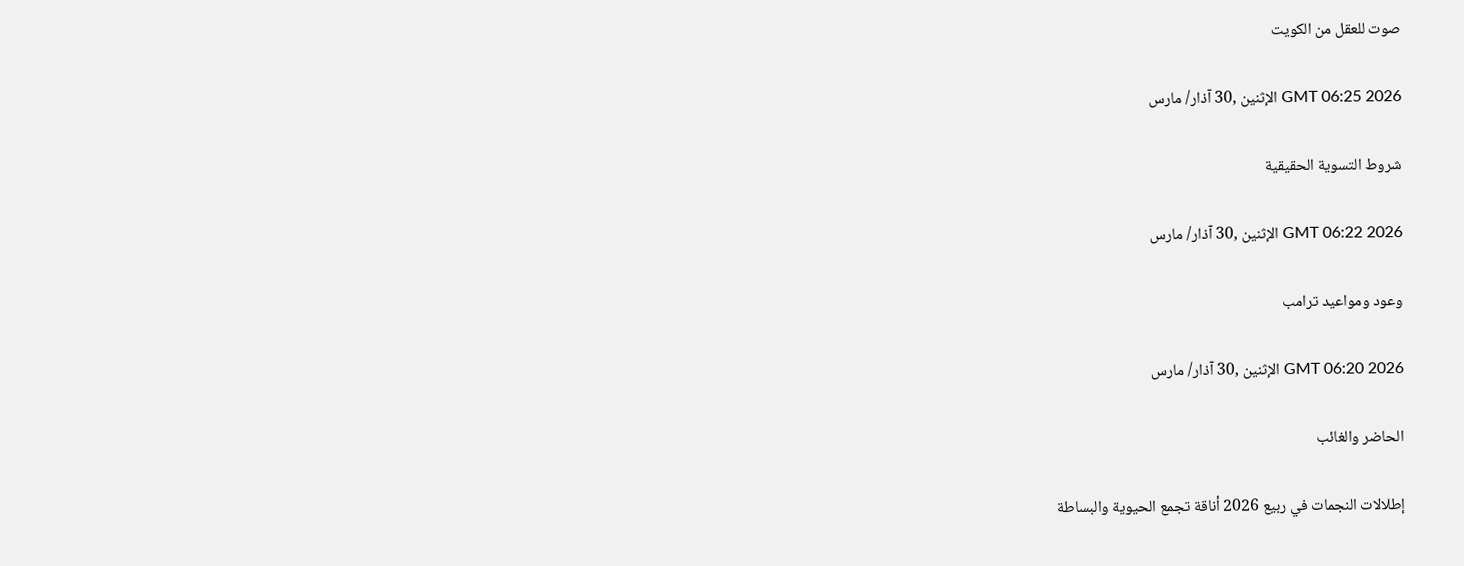صوت للعقل من الكويت

GMT 06:25 2026 الإثنين ,30 آذار/ مارس

شروط التسوية الحقيقية

GMT 06:22 2026 الإثنين ,30 آذار/ مارس

وعود ومواعيد ترامب

GMT 06:20 2026 الإثنين ,30 آذار/ مارس

الحاضر والغائب

إطلالات النجمات في ربيع 2026 أناقة تجمع الحيوية والبساطة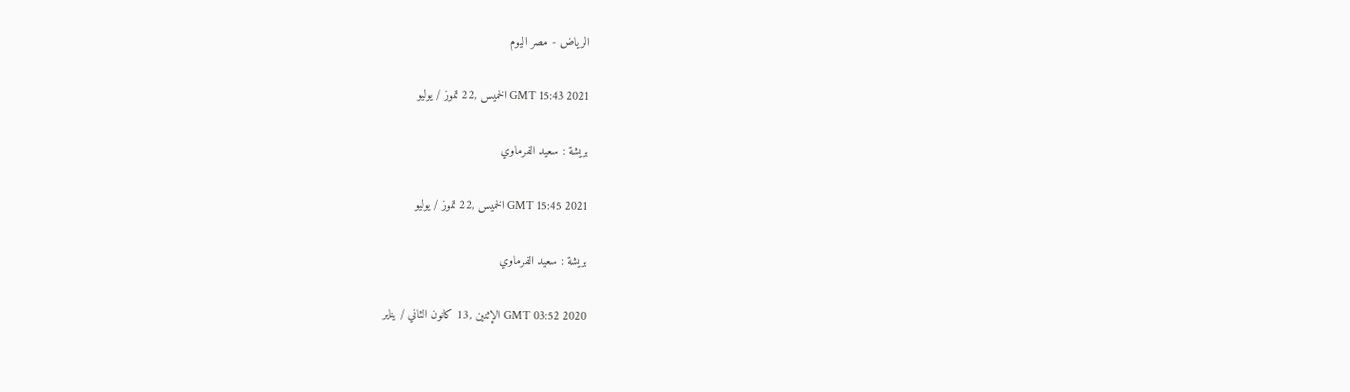الرياض - مصر اليوم

GMT 15:43 2021 الخميس ,22 تموز / يوليو

بريشة : سعيد الفرماوي

GMT 15:45 2021 الخميس ,22 تموز / يوليو

بريشة : سعيد الفرماوي

GMT 03:52 2020 الإثنين ,13 كانون الثاني / يناير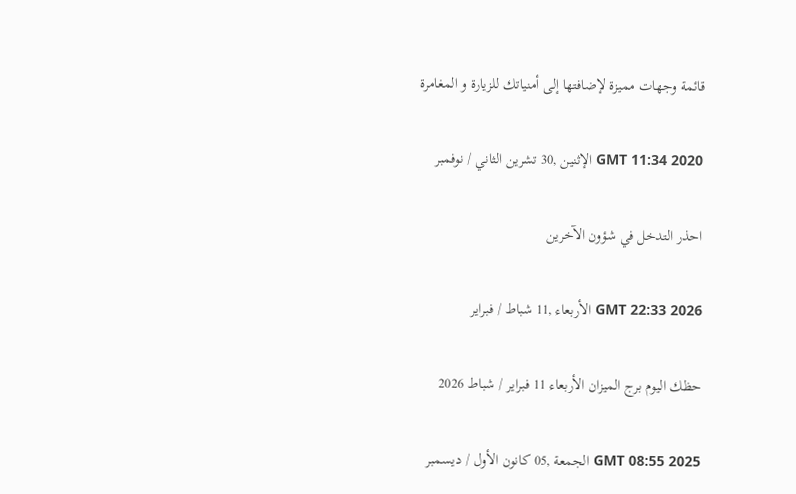قائمة وجهات مميزة لإضافتها إلى أمنياتك للزيارة و المغامرة

GMT 11:34 2020 الإثنين ,30 تشرين الثاني / نوفمبر

احذر التدخل في شؤون الآخرين

GMT 22:33 2026 الأربعاء ,11 شباط / فبراير

حظك اليوم برج الميزان الأربعاء 11 فبراير / شباط 2026

GMT 08:55 2025 الجمعة ,05 كانون الأول / ديسمبر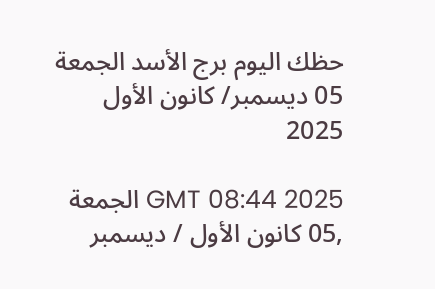حظك اليوم برج الأسد الجمعة 05 ديسمبر/ كانون الأول 2025

GMT 08:44 2025 الجمعة ,05 كانون الأول / ديسمبر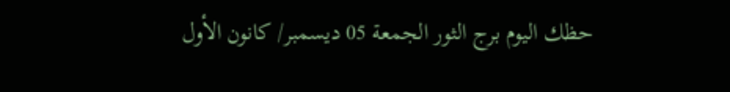حظك اليوم برج الثور الجمعة 05 ديسمبر/ كانون الأول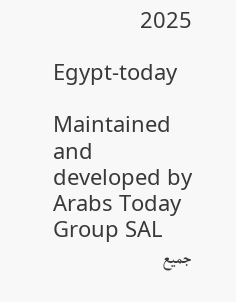2025

Egypt-today

Maintained and developed by Arabs Today Group SAL
جميع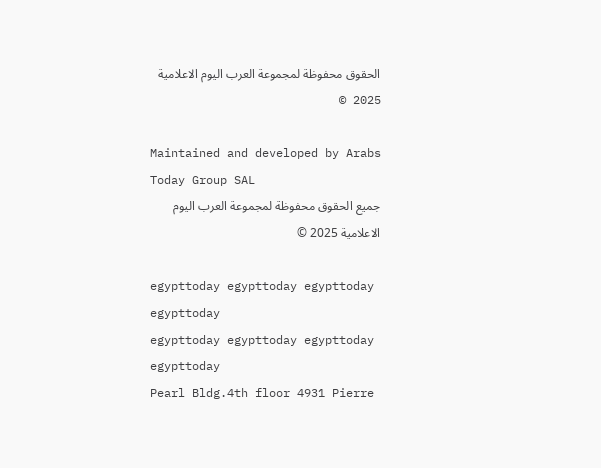الحقوق محفوظة لمجموعة العرب اليوم الاعلامية 2025 ©

Maintained and developed by Arabs Today Group SAL
جميع الحقوق محفوظة لمجموعة العرب اليوم الاعلامية 2025 ©

egypttoday egypttoday egypttoday egypttoday
egypttoday egypttoday egypttoday
egypttoday
Pearl Bldg.4th floor 4931 Pierre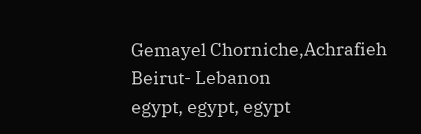Gemayel Chorniche,Achrafieh Beirut- Lebanon
egypt, egypt, egypt